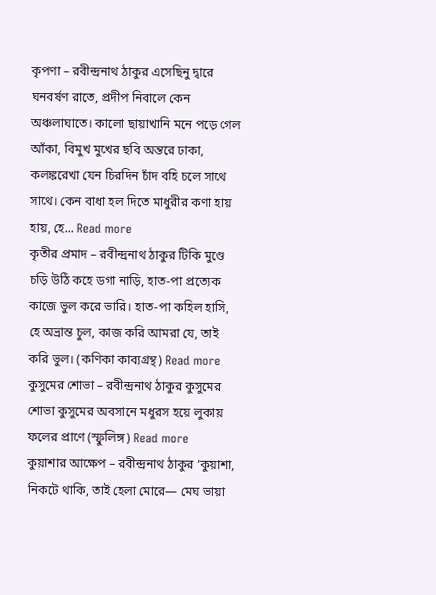কৃপণা – রবীন্দ্রনাথ ঠাকুর এসেছিনু দ্বারে ঘনবর্ষণ রাতে, প্রদীপ নিবালে কেন অঞ্চলাঘাতে। কালো ছায়াখানি মনে পড়ে গেল আঁকা, বিমুখ মুখের ছবি অন্তরে ঢাকা, কলঙ্করেখা যেন চিরদিন চাঁদ বহি চলে সাথে সাথে। কেন বাধা হল দিতে মাধুরীর কণা হায় হায়, হে... Read more
কৃতীর প্রমাদ – রবীন্দ্রনাথ ঠাকুর টিকি মুণ্ডে চড়ি উঠি কহে ডগা নাড়ি, হাত-পা প্রত্যেক কাজে ভুল করে ভারি। হাত-পা কহিল হাসি, হে অভ্রান্ত চুল, কাজ করি আমরা যে, তাই করি ভুল। (কণিকা কাব্যগ্রন্থ) Read more
কুসুমের শোভা – রবীন্দ্রনাথ ঠাকুর কুসুমের শোভা কুসুমের অবসানে মধুরস হয়ে লুকায় ফলের প্রাণে (স্ফুলিঙ্গ) Read more
কুয়াশার আক্ষেপ – রবীন্দ্রনাথ ঠাকুর ‘কুয়াশা, নিকটে থাকি, তাই হেলা মোরে— মেঘ ভায়া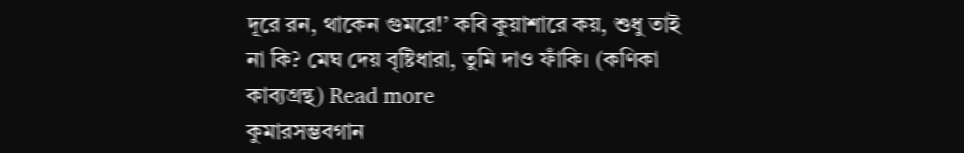দূরে রন, থাকেন গুমরে!’ কবি কুয়াশারে কয়, শুধু তাই না কি? মেঘ দেয় বৃষ্টিধারা, তুমি দাও ফাঁকি। (কণিকা কাব্যগ্রন্থ) Read more
কুমারসম্ভবগান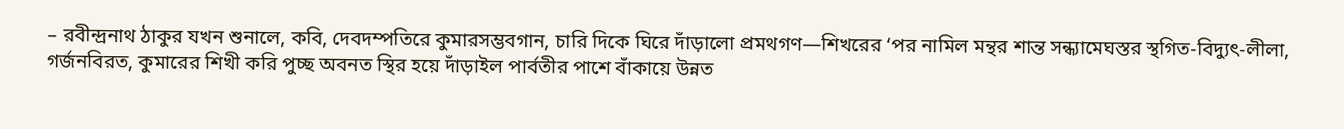– রবীন্দ্রনাথ ঠাকুর যখন শুনালে, কবি, দেবদম্পতিরে কুমারসম্ভবগান, চারি দিকে ঘিরে দাঁড়ালো প্রমথগণ—শিখরের ‘পর নামিল মন্থর শান্ত সন্ধ্যামেঘস্তর স্থগিত-বিদ্যুৎ-লীলা, গর্জনবিরত, কুমারের শিখী করি পুচ্ছ অবনত স্থির হয়ে দাঁড়াইল পার্বতীর পাশে বাঁকায়ে উন্নত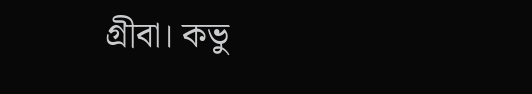গ্রীবা। কভু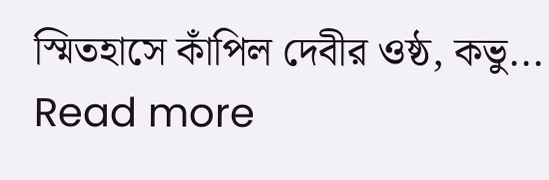স্মিতহাসে কাঁপিল দেবীর ওষ্ঠ, কভু... Read more